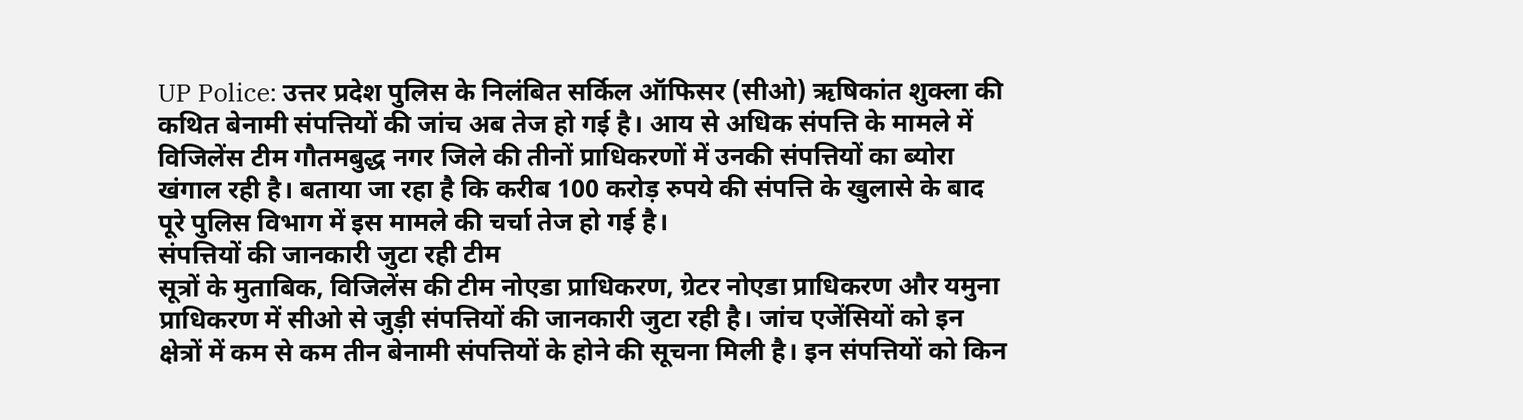UP Police: उत्तर प्रदेश पुलिस के निलंबित सर्किल ऑफिसर (सीओ) ऋषिकांत शुक्ला की कथित बेनामी संपत्तियों की जांच अब तेज हो गई है। आय से अधिक संपत्ति के मामले में विजिलेंस टीम गौतमबुद्ध नगर जिले की तीनों प्राधिकरणों में उनकी संपत्तियों का ब्योरा खंगाल रही है। बताया जा रहा है कि करीब 100 करोड़ रुपये की संपत्ति के खुलासे के बाद पूरे पुलिस विभाग में इस मामले की चर्चा तेज हो गई है।
संपत्तियों की जानकारी जुटा रही टीम
सूत्रों के मुताबिक, विजिलेंस की टीम नोएडा प्राधिकरण, ग्रेटर नोएडा प्राधिकरण और यमुना प्राधिकरण में सीओ से जुड़ी संपत्तियों की जानकारी जुटा रही है। जांच एजेंसियों को इन क्षेत्रों में कम से कम तीन बेनामी संपत्तियों के होने की सूचना मिली है। इन संपत्तियों को किन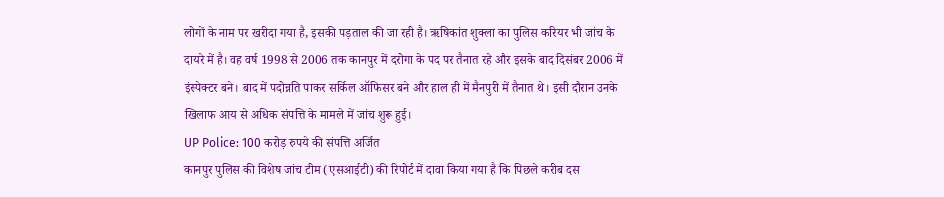लोगों के नाम पर खरीदा गया है, इसकी पड़ताल की जा रही है। ऋषिकांत शुक्ला का पुलिस करियर भी जांच के दायरे में है। वह वर्ष 1998 से 2006 तक कानपुर में दरोगा के पद पर तैनात रहे और इसके बाद दिसंबर 2006 में इंस्पेक्टर बने। बाद में पदोन्नति पाकर सर्किल ऑफिसर बने और हाल ही में मैनपुरी में तैनात थे। इसी दौरान उनके खिलाफ आय से अधिक संपत्ति के मामले में जांच शुरू हुई।
UP Police: 100 करोड़ रुपये की संपत्ति अर्जित
कानपुर पुलिस की विशेष जांच टीम (एसआईटी) की रिपोर्ट में दावा किया गया है कि पिछले करीब दस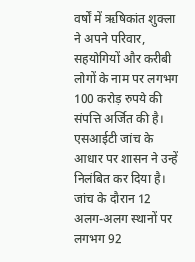वर्षों में ऋषिकांत शुक्ला ने अपने परिवार, सहयोगियों और करीबी लोगों के नाम पर लगभग 100 करोड़ रुपये की संपत्ति अर्जित की है। एसआईटी जांच के आधार पर शासन ने उन्हें निलंबित कर दिया है। जांच के दौरान 12 अलग-अलग स्थानों पर लगभग 92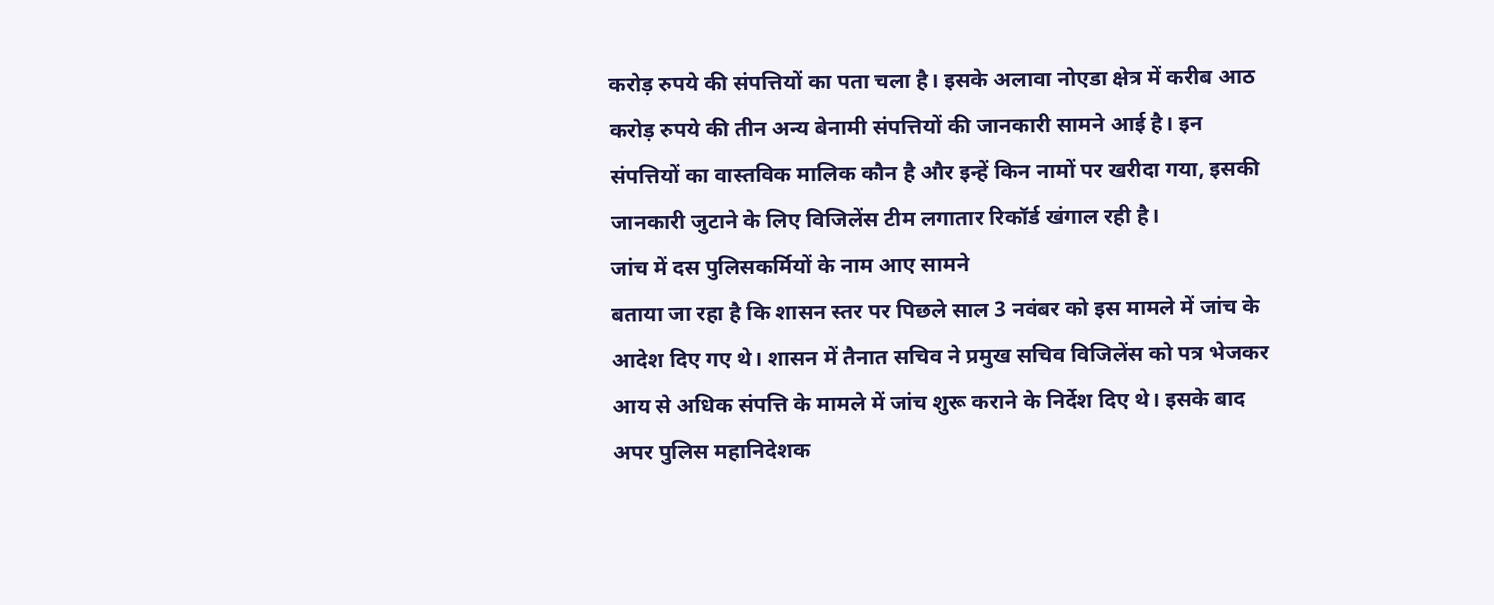करोड़ रुपये की संपत्तियों का पता चला है। इसके अलावा नोएडा क्षेत्र में करीब आठ करोड़ रुपये की तीन अन्य बेनामी संपत्तियों की जानकारी सामने आई है। इन संपत्तियों का वास्तविक मालिक कौन है और इन्हें किन नामों पर खरीदा गया, इसकी जानकारी जुटाने के लिए विजिलेंस टीम लगातार रिकॉर्ड खंगाल रही है।
जांच में दस पुलिसकर्मियों के नाम आए सामने
बताया जा रहा है कि शासन स्तर पर पिछले साल 3 नवंबर को इस मामले में जांच के आदेश दिए गए थे। शासन में तैनात सचिव ने प्रमुख सचिव विजिलेंस को पत्र भेजकर आय से अधिक संपत्ति के मामले में जांच शुरू कराने के निर्देश दिए थे। इसके बाद अपर पुलिस महानिदेशक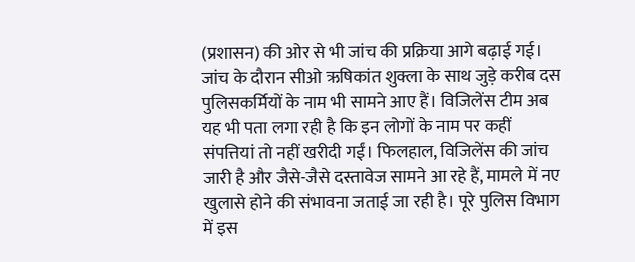(प्रशासन) की ओर से भी जांच की प्रक्रिया आगे बढ़ाई गई। जांच के दौरान सीओ ऋषिकांत शुक्ला के साथ जुड़े करीब दस पुलिसकर्मियों के नाम भी सामने आए हैं। विजिलेंस टीम अब यह भी पता लगा रही है कि इन लोगों के नाम पर कहीं संपत्तियां तो नहीं खरीदी गईं। फिलहाल, विजिलेंस की जांच जारी है और जैसे-जैसे दस्तावेज सामने आ रहे हैं, मामले में नए खुलासे होने की संभावना जताई जा रही है। पूरे पुलिस विभाग में इस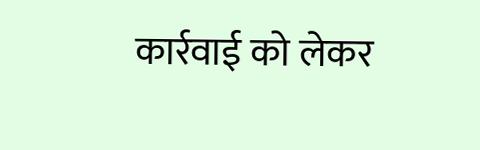कार्रवाई को लेकर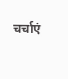चर्चाएं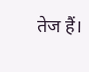तेज हैं।